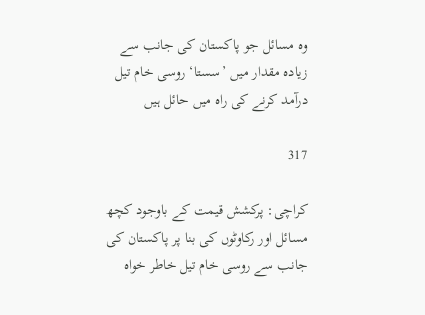وہ مسائل جو پاکستان کی جانب سے زیادہ مقدار میں ’سستا‘ روسی خام تیل درآمد کرنے کی راہ میں حائل ہیں

317

کراچی: پرکشش قیمت کے باوجود کچھ مسائل اور رکاوٹوں کی بنا پر پاکستان کی جانب سے روسی خام تیل خاطر خواہ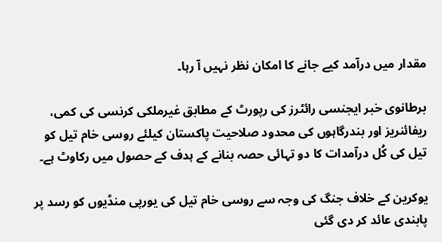مقدار میں درآمد کیے جانے کا امکان نظر نہیں آ رہا۔

برطانوی خبر ایجنسی رائٹرز کی رپورٹ کے مطابق غیرملکی کرنسی کی کمی، ریفائنریز اور بندرگاہوں کی محدود صلاحیت پاکستان کیلئے روسی خام تیل کو تیل کی کُل درآمدات کا دو تہائی حصہ بنانے کے ہدف کے حصول میں رکاوٹ ہے۔

یوکرین کے خلاف جنگ کی وجہ سے روسی خام تیل کی یورپی منڈیوں کو رسد پر پابندی عائد کر دی گئی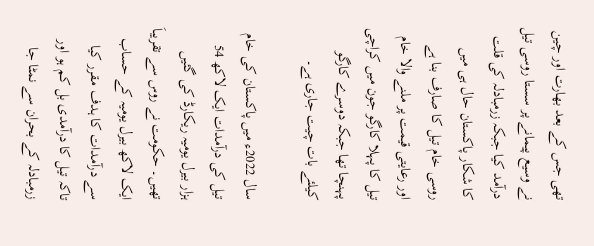تھی جس کے بعد بھارت اور چین نے وسیع پیمانے پر سستا روسی تیل درآمد کیا جبکہ زرمبادلہ کی قلت کا شکار پاکستان حال ہی میں روسی خام تیل کا صارف بنا ہے اور رعایتی قیمت پر ملنے والا خام تیل کا پہلا کارگو جون میں کراچی پہنچا تھا جبکہ دوسرے کارگو کیلئے بات چیت جاری ہے۔

سال 2022ء میں پاکستان کی خام تیل کی درآمدات ایک لاکھ 54 ہزار بیرل یومیہ ریکارڈ کی گئیں تھیں۔ حکومت نے روس سے تقریباَ ایک لاکھ بیرل یومیہ کے حساب سے درآمدات کا ہدف مقرر کیا تاکہ تیل کا درآمدی بل کم ہو اور زرمبادلہ کے بحران سے نمٹا جا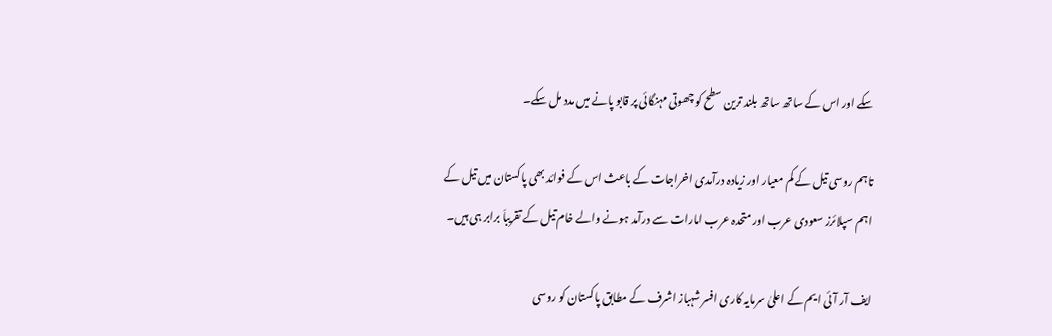سکے اور اس کے ساتھ ساتھ بلند ترین سطح کو چھوتی مہنگائی پر قابو پانے میں مدد مل سکے۔

تاہم روسی تیل کے کم معیار اور زیادہ درآمدی اخراجات کے باعث اس کے فوائد بھی پاکستان میں تیل کے اہم سپلائرز سعودی عرب اور متحدہ عرب امارات سے درآمد ہونے والے خام تیل کے تقریباَ برابر ہی ہیں۔

ایف آر آئی ایم کے اعلیٰ سرمایہ کاری افسر شہباز اشرف کے مطابق پاکستان کو روسی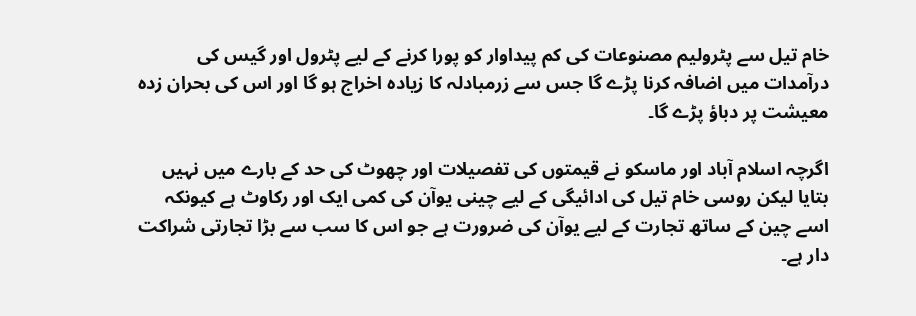خام تیل سے پٹرولیم مصنوعات کی کم پیداوار کو پورا کرنے کے لیے پٹرول اور گیس کی درآمدات میں اضافہ کرنا پڑے گا جس سے زرمبادلہ کا زیادہ اخراج ہو گا اور اس کی بحران زدہ معیشت پر دباؤ پڑے گا۔

اگرچہ اسلام آباد اور ماسکو نے قیمتوں کی تفصیلات اور چھوٹ کی حد کے بارے میں نہیں بتایا لیکن روسی خام تیل کی ادائیگی کے لیے چینی یوآن کی کمی ایک اور رکاوٹ ہے کیونکہ اسے چین کے ساتھ تجارت کے لیے یوآن کی ضرورت ہے جو اس کا سب سے بڑا تجارتی شراکت دار ہے۔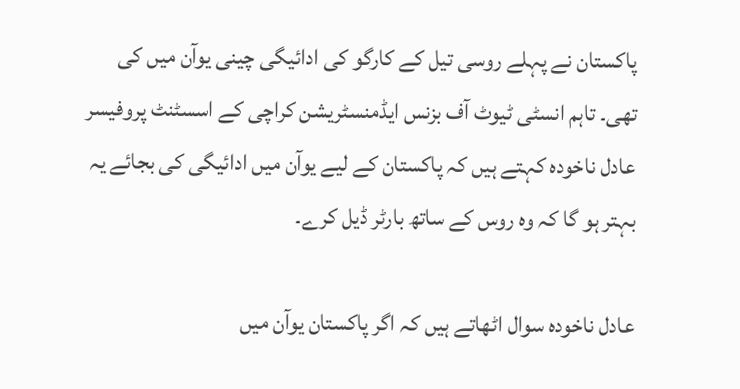پاکستان نے پہلے روسی تیل کے کارگو کی ادائیگی چینی یوآن میں کی تھی۔ تاہم انسٹی ٹیوٹ آف بزنس ایڈمنسٹریشن کراچی کے اسسٹنٹ پروفیسر عادل ناخودہ کہتے ہیں کہ پاکستان کے لیے یوآن میں ادائیگی کی بجائے یہ بہتر ہو گا کہ وہ روس کے ساتھ بارٹر ڈیل کرے۔

عادل ناخودہ سوال اٹھاتے ہیں کہ اگر پاکستان یوآن میں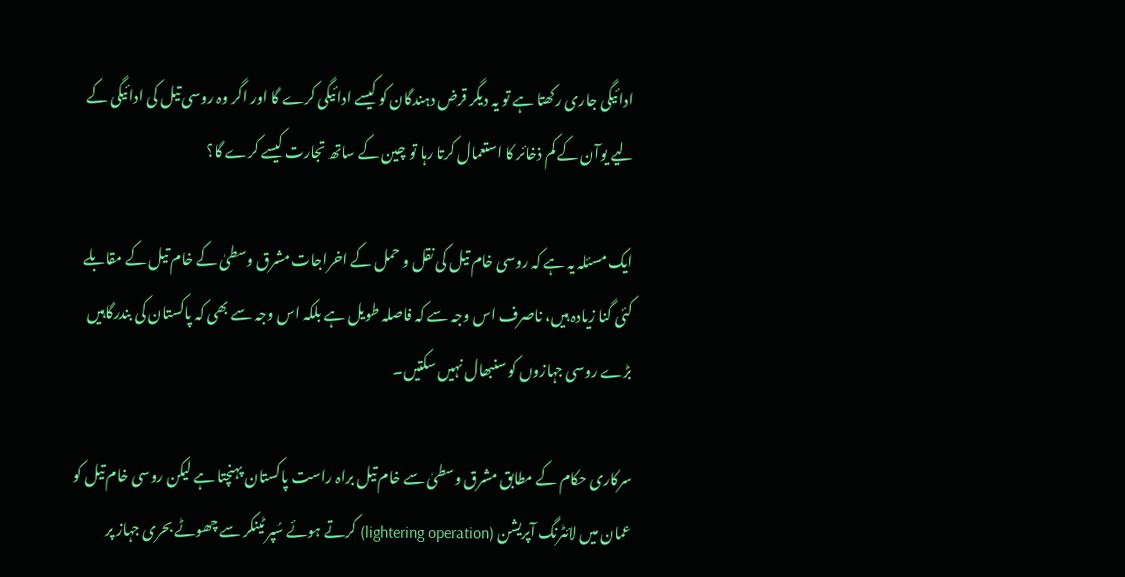ادائیگی جاری رکھتا ہے تو یہ دیگر قرض دہندگان کو کیسے ادائیگی کرے گا اور اگر وہ روسی تیل کی ادائیگی کے لیے یوآن کے کم ذخائر کا استعمال کرتا رہا تو چین کے ساتھ تجارت کیسے کرے گا؟

ایک مسئلہ یہ ہے کہ روسی خام تیل کی نقل و حمل کے اخراجات مشرق وسطیٰ کے خام تیل کے مقابلے کئی گنا زیادہ ہیں، ناصرف اس وجہ سے کہ فاصلہ طویل ہے بلکہ اس وجہ سے بھی کہ پاکستان کی بندرگاہیں بڑے روسی جہازوں کو سنبھال نہیں سکتیں۔

سرکاری حکام کے مطابق مشرق وسطیٰ سے خام تیل براہ راست پاکستان پہنچتا ہے لیکن روسی خام تیل کو عمان میں لائٹرنگ آپریشن (lightering operation) کرتے ہوئے سُپر ٹینکر سے چھوٹے بحری جہاز پر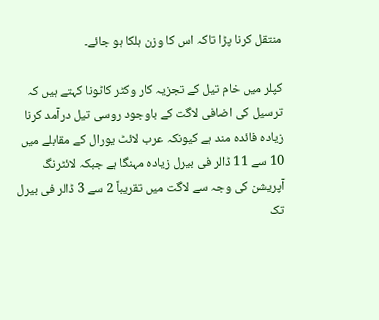منتقل کرنا پڑا تاکہ اس کا وزن ہلکا ہو جائے۔

کپلر میں خام تیل کے تجزیہ کار وکٹر کاٹونا کہتے ہیں کہ ترسیل کی اضافی لاگت کے باوجود روسی تیل درآمد کرنا زیادہ فائدہ مند ہے کیونکہ عرب لائٹ یورال کے مقابلے میں 10 سے 11 ڈالر فی بیرل زیادہ مہنگا ہے جبکہ لائٹرنگ آپریشن کی وجہ سے لاگت میں تقریباً 2 سے 3 ڈالر فی بیرل تک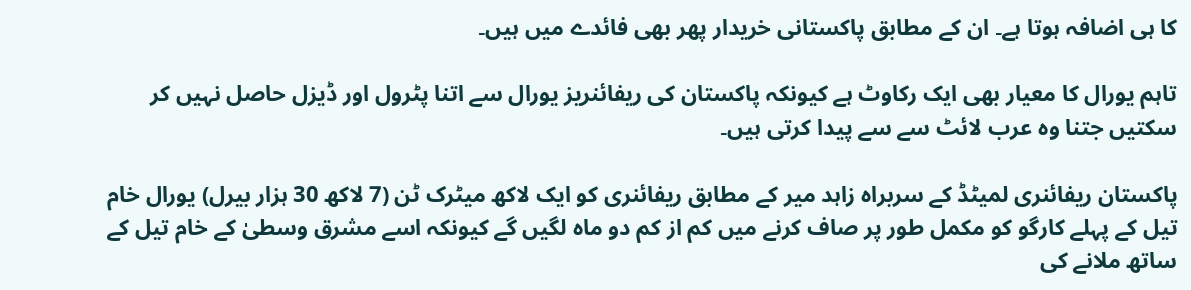کا ہی اضافہ ہوتا ہے۔ ان کے مطابق پاکستانی خریدار پھر بھی فائدے میں ہیں۔

تاہم یورال کا معیار بھی ایک رکاوٹ ہے کیونکہ پاکستان کی ریفائنریز یورال سے اتنا پٹرول اور ڈیزل حاصل نہیں کر سکتیں جتنا وہ عرب لائٹ سے سے پیدا کرتی ہیں۔

پاکستان ریفائنری لمیٹڈ کے سربراہ زاہد میر کے مطابق ریفائنری کو ایک لاکھ میٹرک ٹن (7 لاکھ 30 ہزار بیرل) یورال خام تیل کے پہلے کارگو کو مکمل طور پر صاف کرنے میں کم از کم دو ماہ لگیں گے کیونکہ اسے مشرق وسطیٰ کے خام تیل کے ساتھ ملانے کی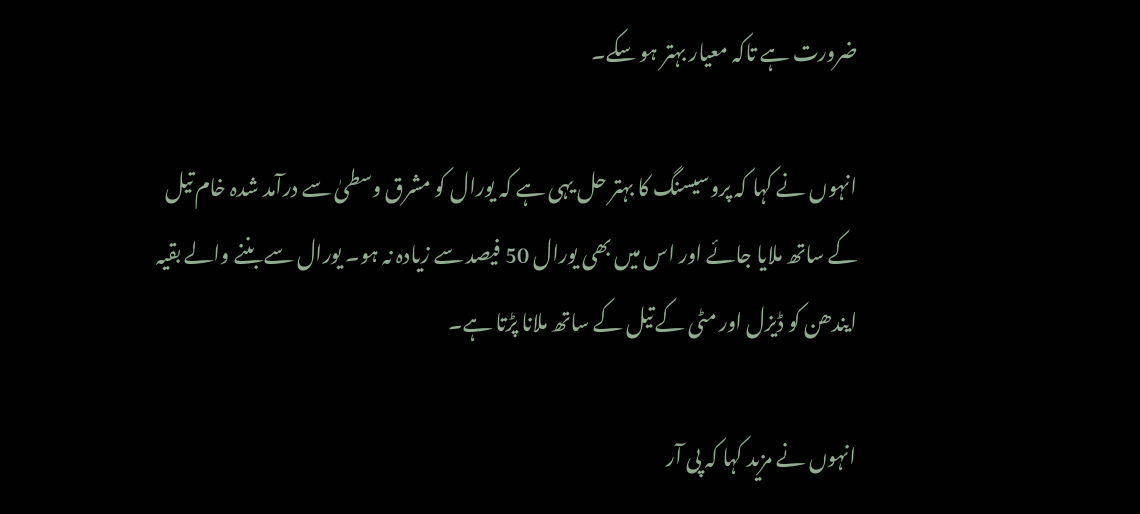ضرورت ہے تاکہ معیار بہتر ہو سکے۔

انہوں نے کہا کہ پروسیسنگ کا بہتر حل یہی ہے کہ یورال کو مشرق وسطیٰ سے درآمد شدہ خام تیل کے ساتھ ملایا جائے اور اس میں بھی یورال 50 فیصد سے زیادہ نہ ہو۔ یورال سے بننے والے بقیہ ایندھن کو ڈیزل اور مٹی کے تیل کے ساتھ ملانا پڑتا ہے۔

انہوں نے مزید کہا کہ پی آر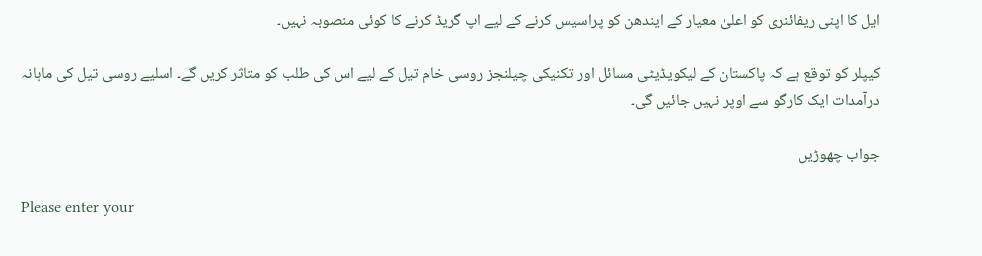ایل کا اپنی ریفائنری کو اعلیٰ معیار کے ایندھن کو پراسیس کرنے کے لیے اپ گریڈ کرنے کا کوئی منصوبہ نہیں۔

کیپلر کو توقع ہے کہ پاکستان کے لیکویڈیٹی مسائل اور تکنیکی چیلنجز روسی خام تیل کے لیے اس کی طلب کو متاثر کریں گے۔ اسلیے روسی تیل کی ماہانہ درآمدات ایک کارگو سے اوپر نہیں جائیں گی۔

جواب چھوڑیں

Please enter your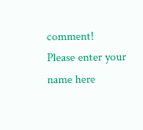comment!
Please enter your name here